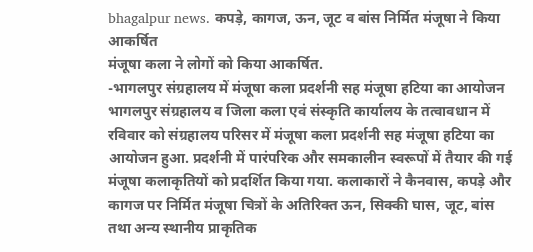bhagalpur news. कपड़े, कागज, ऊन, जूट व बांस निर्मित मंजूषा ने किया आकर्षित
मंजूषा कला ने लोगों को किया आकर्षित.
-भागलपुर संग्रहालय में मंजूषा कला प्रदर्शनी सह मंजूषा हटिया का आयोजन
भागलपुर संग्रहालय व जिला कला एवं संस्कृति कार्यालय के तत्वावधान में रविवार को संग्रहालय परिसर में मंजूषा कला प्रदर्शनी सह मंजूषा हटिया का आयोजन हुआ. प्रदर्शनी में पारंपरिक और समकालीन स्वरूपों में तैयार की गई मंजूषा कलाकृतियों को प्रदर्शित किया गया. कलाकारों ने कैनवास, कपड़े और कागज पर निर्मित मंजूषा चित्रों के अतिरिक्त ऊन, सिक्की घास, जूट, बांस तथा अन्य स्थानीय प्राकृतिक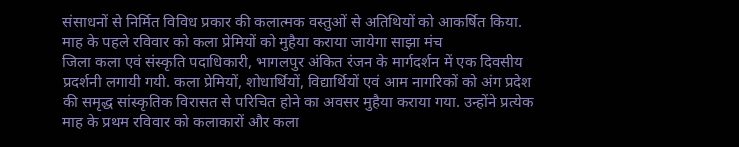संसाधनों से निर्मित विविध प्रकार की कलात्मक वस्तुओं से अतिथियों को आकर्षित किया.
माह के पहले रविवार को कला प्रेमियों को मुहैया कराया जायेगा साझा मंच
जिला कला एवं संस्कृति पदाधिकारी, भागलपुर अंकित रंजन के मार्गदर्शन में एक दिवसीय प्रदर्शनी लगायी गयी. कला प्रेमियों, शोधार्थियों, विद्यार्थियों एवं आम नागरिकों को अंग प्रदेश की समृद्ध सांस्कृतिक विरासत से परिचित होने का अवसर मुहैया कराया गया. उन्होंने प्रत्येक माह के प्रथम रविवार को कलाकारों और कला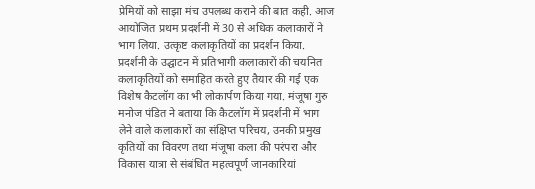प्रेमियों को साझा मंच उपलब्ध कराने की बात कही. आज आयोजित प्रथम प्रदर्शनी में 30 से अधिक कलाकारों ने भाग लिया. उत्कृष्ट कलाकृतियों का प्रदर्शन किया. प्रदर्शनी के उद्घाटन में प्रतिभागी कलाकारों की चयनित कलाकृतियों को समाहित करते हुए तैयार की गई एक विशेष कैटलॉग का भी लोकार्पण किया गया. मंजूषा गुरु मनोज पंडित ने बताया कि कैटलॉग में प्रदर्शनी में भाग लेने वाले कलाकारों का संक्षिप्त परिचय, उनकी प्रमुख कृतियों का विवरण तथा मंजूषा कला की परंपरा और विकास यात्रा से संबंधित महत्वपूर्ण जानकारियां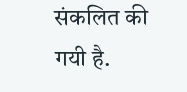संकलित की गयी है.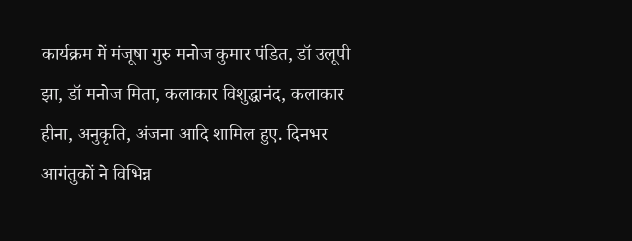कार्यक्रम में मंजूषा गुरु मनोज कुमार पंडित, डॉ उलूपी झा, डॉ मनोज मिता, कलाकार विशुद्धानंद, कलाकार हीना, अनुकृति, अंजना आदि शामिल हुए. दिनभर आगंतुकों ने विभिन्न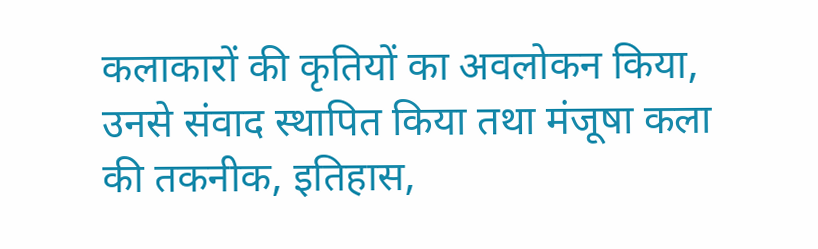कलाकारों की कृतियों का अवलोकन किया, उनसे संवाद स्थापित किया तथा मंजूषा कला की तकनीक, इतिहास,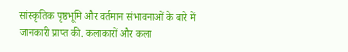सांस्कृतिक पृष्ठभूमि और वर्तमान संभावनाओं के बारे में जानकारी प्राप्त की. कलाकारों और कला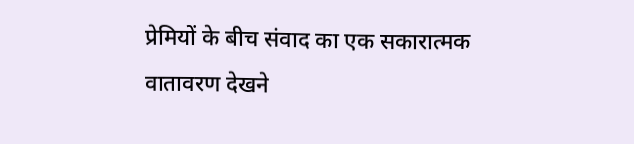प्रेमियों के बीच संवाद का एक सकारात्मक वातावरण देखने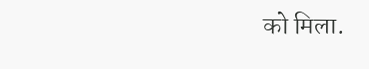को मिला.